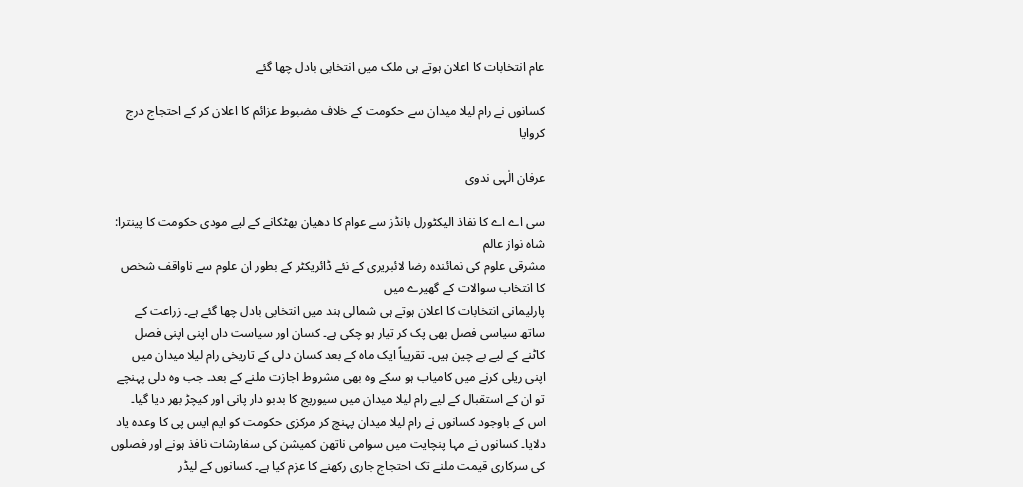عام انتخابات کا اعلان ہوتے ہی ملک میں انتخابی بادل چھا گئے

کسانوں نے رام لیلا میدان سے حکومت کے خلاف مضبوط عزائم کا اعلان کر کے احتجاج درج کروایا

عرفان الٰہی ندوی

سی اے اے کا نفاذ الیکٹورل بانڈز سے عوام کا دھیان بھٹکانے کے لیے مودی حکومت کا پینترا: شاہ نواز عالم
مشرقی علوم کی نمائندہ رضا لائبریری کے نئے ڈائریکٹر کے بطور ان علوم سے ناواقف شخص کا انتخاب سوالات کے گھیرے میں
پارلیمانی انتخابات کا اعلان ہوتے ہی شمالی ہند میں انتخابی بادل چھا گئے ہے۔ زراعت کے ساتھ سیاسی فصل بھی پک کر تیار ہو چکی ہے۔ کسان اور سیاست داں اپنی اپنی فصل کاٹنے کے لیے بے چین ہیں۔ تقریباً ایک ماہ کے بعد کسان دلی کے تاریخی رام لیلا میدان میں اپنی ریلی کرنے میں کامیاب ہو سکے وہ بھی مشروط اجازت ملنے کے بعد۔ جب وہ دلی پہنچے تو ان کے استقبال کے لیے رام لیلا میدان میں سیوریج کا بدبو دار پانی اور کیچڑ بھر دیا گیا۔ اس کے باوجود کسانوں نے رام لیلا میدان پہنچ کر مرکزی حکومت کو ایم ایس پی کا وعدہ یاد دلایا۔ کسانوں نے مہا پنچایت میں سوامی ناتھن کمیشن کی سفارشات نافذ ہونے اور فصلوں کی سرکاری قیمت ملنے تک احتجاج جاری رکھنے کا عزم کیا ہے۔ کسانوں کے لیڈر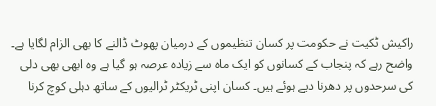راکیش ٹکیت نے حکومت پر کسان تنظیموں کے درمیان پھوٹ ڈالنے کا بھی الزام لگایا ہے۔ واضح رہے کہ پنجاب کے کسانوں کو ایک ماہ سے زیادہ عرصہ ہو گیا ہے وہ ابھی بھی دلی کی سرحدوں پر دھرنا دیے ہوئے ہیں۔ کسان اپنی ٹریکٹر ٹرالیوں کے ساتھ دہلی کوچ کرنا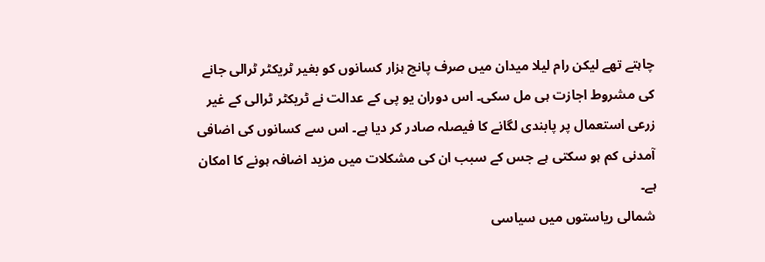چاہتے تھے لیکن رام لیلا میدان میں صرف پانچ ہزار کسانوں کو بغیر ٹریکٹر ٹرالی جانے کی مشروط اجازت ہی مل سکی۔ اس دوران یو پی کے عدالت نے ٹریکٹر ٹرالی کے غیر زرعی استعمال پر پابندی لگانے کا فیصلہ صادر کر دیا ہے۔ اس سے کسانوں کی اضافی آمدنی کم ہو سکتی ہے جس کے سبب ان کی مشکلات میں مزید اضافہ ہونے کا امکان ہے۔
شمالی ریاستوں میں سیاسی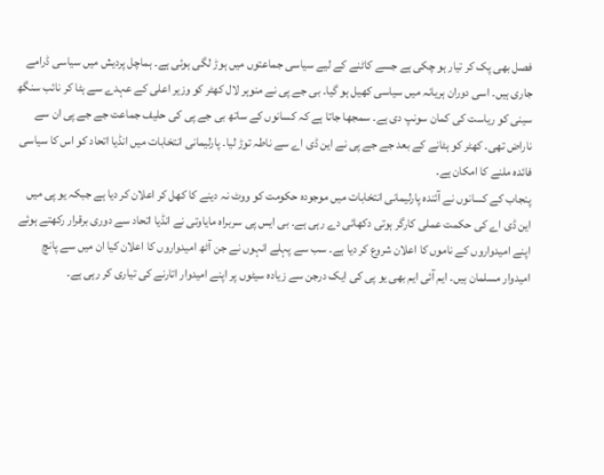فصل بھی پک کر تیار ہو چکی ہے جسے کاٹنے کے لیے سیاسی جماعتوں میں ہوڑ لگی ہوئی ہے۔ ہماچل پردیش میں سیاسی ڈرامے جاری ہیں۔ اسی دوران ہریانہ میں سیاسی کھیل ہو گیا۔ بی جے پی نے منوہر لال کھٹر کو وزیر اعلی کے عہدے سے ہٹا کر نائب سنگھ سینی کو ریاست کی کمان سونپ دی ہے۔ سمجھا جاتا ہے کہ کسانوں کے ساتھ بی جے پی کی حلیف جماعت جے جے پی ان سے ناراض تھی۔ کھٹر کو ہٹانے کے بعد جے جے پی نے این ڈی اے سے ناطہ توڑ لیا۔ پارلیمانی انتخابات میں انڈیا اتحاد کو اس کا سیاسی فائدہ ملنے کا امکان ہے۔
پنجاب کے کسانوں نے آئندہ پارلیمانی انتخابات میں موجودہ حکومت کو ووٹ نہ دینے کا کھل کر اعلان کر دیا ہے جبکہ یو پی میں این ڈی اے کی حکمت عملی کارگر ہوتی دکھائی دے رہی ہے۔ بی ایس پی سربراہ مایاوتی نے انڈیا اتحاد سے دوری برقرار رکھتے ہوئے اپنے امیدواروں کے ناموں کا اعلان شروع کر دیا ہے۔ سب سے پہلے انہوں نے جن آٹھ امیدواروں کا اعلان کیا ان میں سے پانچ امیدوار مسلمان ہیں۔ ایم آئی ایم بھی یو پی کی ایک درجن سے زیادہ سیٹوں پر اپنے امیدوار اتارنے کی تیاری کر رہی ہے۔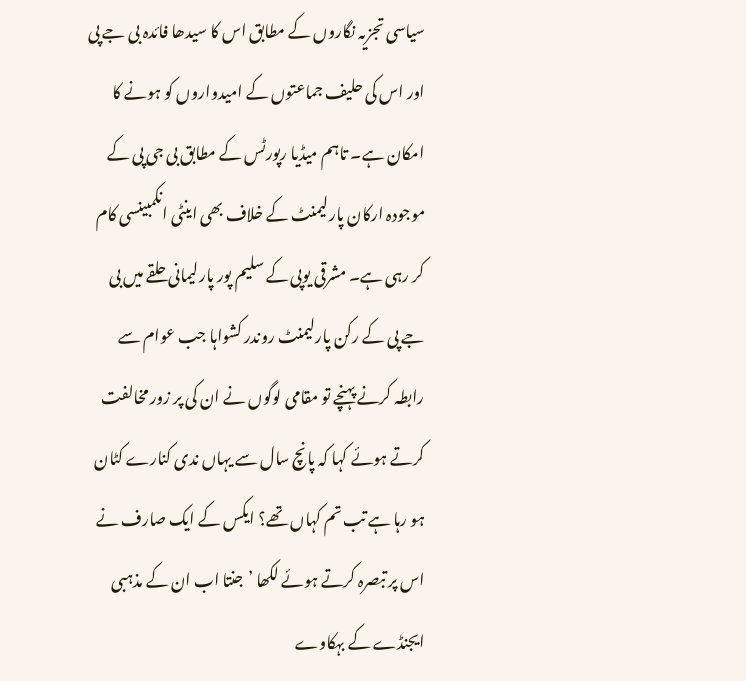سیاسی تجزیہ نگاروں کے مطابق اس کا سیدھا فائدہ بی جے پی اور اس کی حلیف جماعتوں کے امیدواروں کو ہونے کا امکان ہے۔ تاہم میڈیا رپورٹس کے مطابق بی جی پی کے موجودہ ارکان پارلیمنٹ کے خلاف بھی اینٹی انکمبینسی کام کر رہی ہے۔ مشرقی یوپی کے سلیم پور پارلیمانی حلقے میں بی جے پی کے رکن پارلیمنٹ روندر کشواہا جب عوام سے رابطہ کرنے پہنچے تو مقامی لوگوں نے ان کی پر زور مخالفت کرتے ہوئے کہا کہ پانچ سال سے یہاں ندی کنارے کٹان ہو رہا ہے تب تم کہاں تھے؟ ایکس کے ایک صارف نے اس پر تبصرہ کرتے ہوئے لکھا ’جنتا اب ان کے مذہبی ایجنڈے کے بہکاوے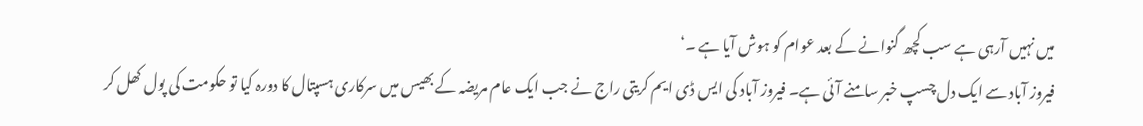میں نہیں آرہی ہے سب کچھ گنوانے کے بعد عوام کو ہوش آیا ہے ۔‘
فیروز آباد سے ایک دل چسپ خبر سامنے آئی ہے۔ فیروز آباد کی ایس ڈی ایم کریتی راج نے جب ایک عام مریضہ کے بھیس میں سرکاری ہسپتال کا دورہ کیا تو حکومت کی پول کھل کر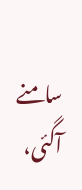سامنے آگئی،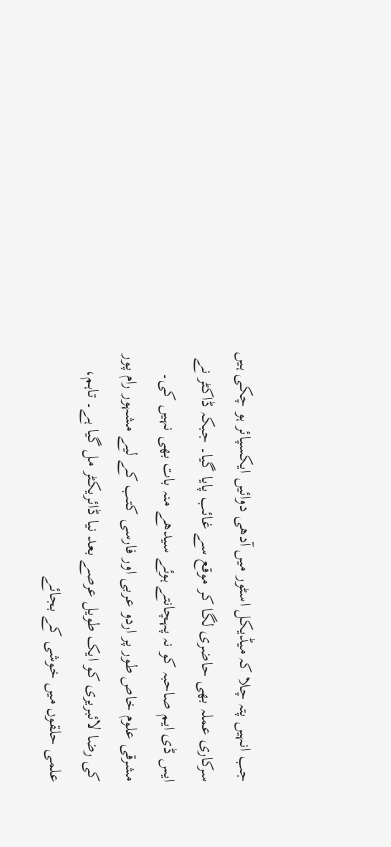جب انہیں پتہ چلا کہ میڈیکل اسٹور میں آدھی دوائیں ایکسپائر ہو چکی ہیں سرکاری عملہ بھی حاضری لگا کر موقع سے غائب پایا گیا۔ جبکہ ڈاکٹر نے ایس ڈی ایم صاحبہ کو نہ پہچانتے ہوئے سیدھے منہ بات بھی نہیں کی۔
مشرقی علوم خاص طور پر اردو عربی اور فارسی کتب کے لیے مشہور رام پور کی رضا لائبریری کو ایک طویل عرصے بعد نیا ڈائریکٹر مل گیا ہے۔ تاہم، علمی حلقوں میں خوشی کے بجائے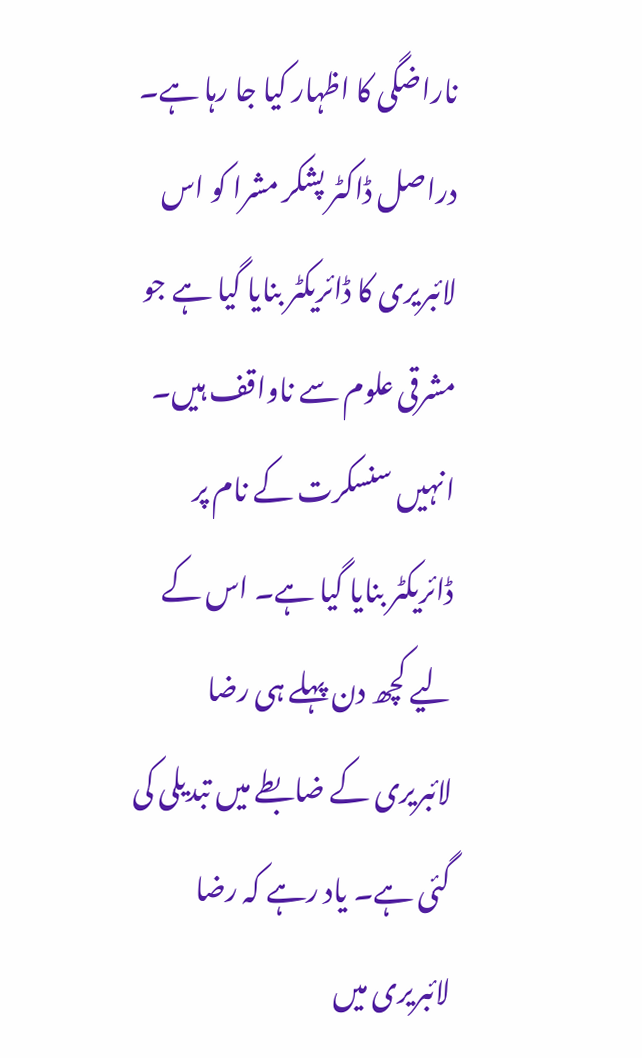ناراضگی کا اظہار کیا جا رہا ہے۔ دراصل ڈاکٹر پشکر مشرا کو اس لائبریری کا ڈائریکٹر بنایا گیا ہے جو مشرقی علوم سے ناواقف ہیں۔ انہیں سنسکرت کے نام پر ڈائریکٹر بنایا گیا ہے۔ اس کے لیے کچھ دن پہلے ہی رضا لائبریری کے ضابطے میں تبدیلی کی گئی ہے۔ یاد رہے کہ رضا لائبریری میں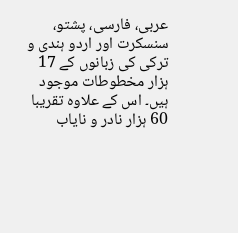عربی، فارسی، پشتو، سنسکرت اور اردو ہندی و ترکی کی زبانوں کے 17 ہزار مخطوطات موجود ہیں۔ اس کے علاوہ تقریبا 60 ہزار نادر و نایاب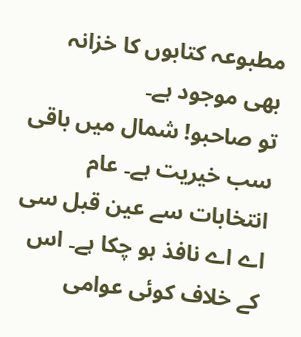مطبوعہ کتابوں کا خزانہ بھی موجود ہے۔
تو صاحبو! شمال میں باقی سب خیریت ہے۔ عام انتخابات سے عین قبل سی اے اے نافذ ہو چکا ہے۔ اس کے خلاف کوئی عوامی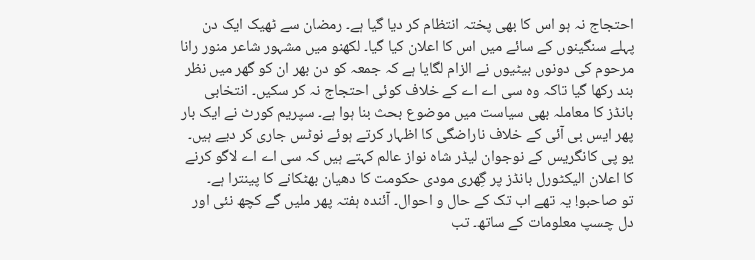احتجاج نہ ہو اس کا بھی پختہ انتظام کر دیا گیا ہے۔ رمضان سے ٹھیک ایک دن پہلے سنگینوں کے سائے میں اس کا اعلان کیا گیا۔ لکھنو میں مشہور شاعر منور رانا مرحوم کی دونوں بیٹیوں نے الزام لگایا ہے کہ جمعہ کو دن بھر ان کو گھر میں نظر بند رکھا گیا تاکہ وہ سی اے اے کے خلاف کوئی احتجاج نہ کر سکیں۔ انتخابی بانڈز کا معاملہ بھی سیاست میں موضوع بحث بنا ہوا ہے۔ سپریم کورٹ نے ایک بار پھر ایس بی آئی کے خلاف ناراضگی کا اظہار کرتے ہوئے نوٹس جاری کر دیے ہیں۔ یو پی کانگریس کے نوجوان لیڈر شاہ نواز عالم کہتے ہیں کہ سی اے اے لاگو کرنے کا اعلان الیکٹورل بانڈز پر گِھری مودی حکومت کا دھیان بھٹکانے کا پینترا ہے۔
تو صاحبو! یہ تھے اب تک کے حال و احوال۔ آئندہ ہفتہ پھر ملیں گے کچھ نئی اور دل چسپ معلومات کے ساتھ۔ تب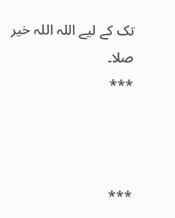تک کے لیے اللہ اللہ خیر صلا۔
***



***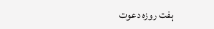ہفت روزہ دعوت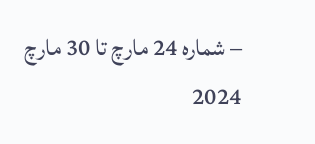– شمارہ 24 مارچ تا 30 مارچ 2024